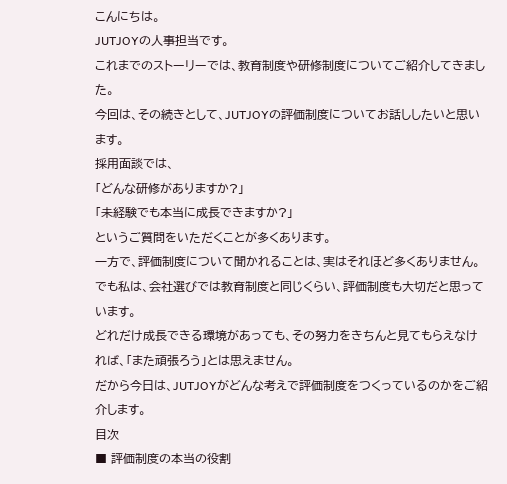こんにちは。
JUTJOYの人事担当です。
これまでのストーリーでは、教育制度や研修制度についてご紹介してきました。
今回は、その続きとして、JUTJOYの評価制度についてお話ししたいと思います。
採用面談では、
「どんな研修がありますか?」
「未経験でも本当に成長できますか?」
というご質問をいただくことが多くあります。
一方で、評価制度について聞かれることは、実はそれほど多くありません。
でも私は、会社選びでは教育制度と同じくらい、評価制度も大切だと思っています。
どれだけ成長できる環境があっても、その努力をきちんと見てもらえなければ、「また頑張ろう」とは思えません。
だから今日は、JUTJOYがどんな考えで評価制度をつくっているのかをご紹介します。
目次
■ 評価制度の本当の役割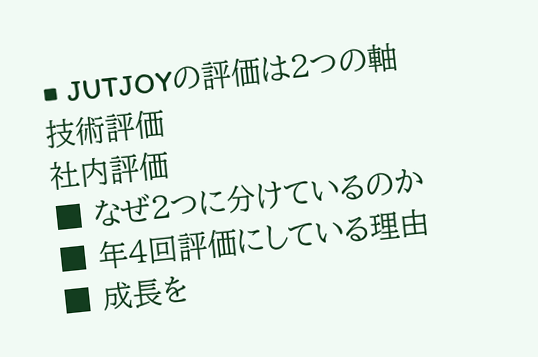■ JUTJOYの評価は2つの軸
技術評価
社内評価
■ なぜ2つに分けているのか
■ 年4回評価にしている理由
■ 成長を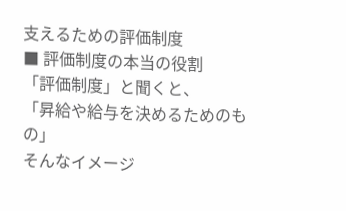支えるための評価制度
■ 評価制度の本当の役割
「評価制度」と聞くと、
「昇給や給与を決めるためのもの」
そんなイメージ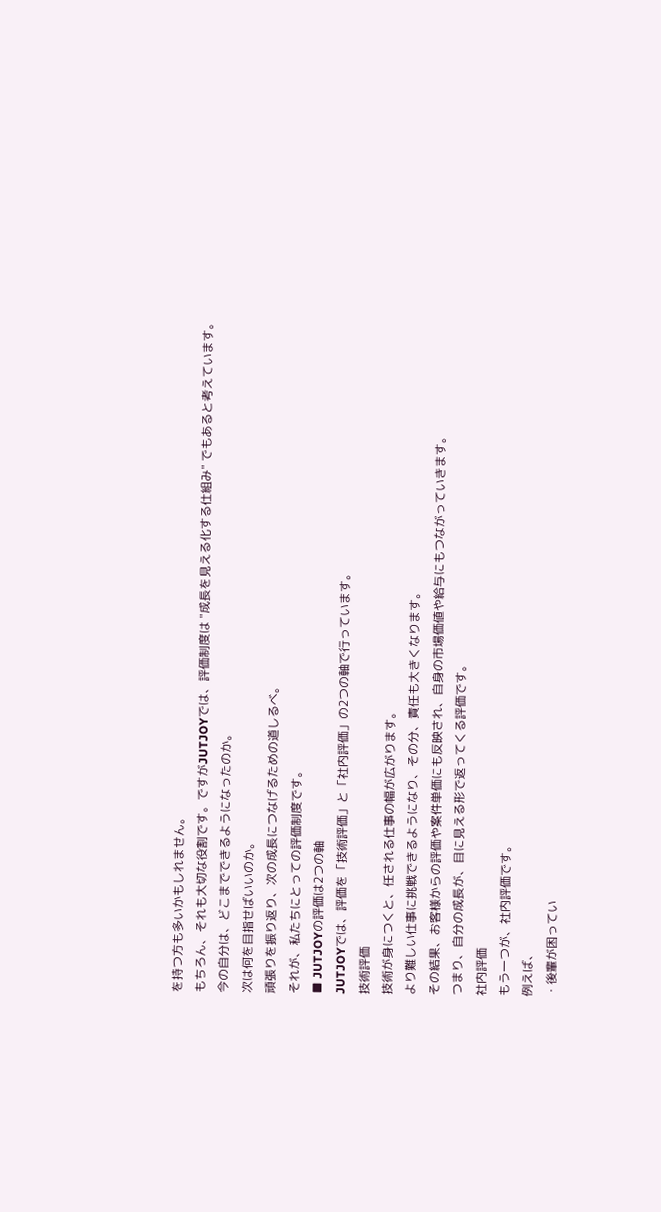を持つ方も多いかもしれません。
もちろん、それも大切な役割です。ですがJUTJOYでは、評価制度は "成長を見える化する仕組み" でもあると考えています。
今の自分は、どこまでできるようになったのか。
次は何を目指せばいいのか。
頑張りを振り返り、次の成長につなげるための道しるべ。
それが、私たちにとっての評価制度です。
■ JUTJOYの評価は2つの軸
JUTJOYでは、評価を「技術評価」と「社内評価」の2つの軸で行っています。
技術評価
技術が身につくと、任される仕事の幅が広がります。
より難しい仕事に挑戦できるようになり、その分、責任も大きくなります。
その結果、お客様からの評価や案件単価にも反映され、自身の市場価値や給与にもつながっていきます。
つまり、自分の成長が、目に見える形で返ってくる評価です。
社内評価
もう一つが、社内評価です。
例えば、
・後輩が困ってい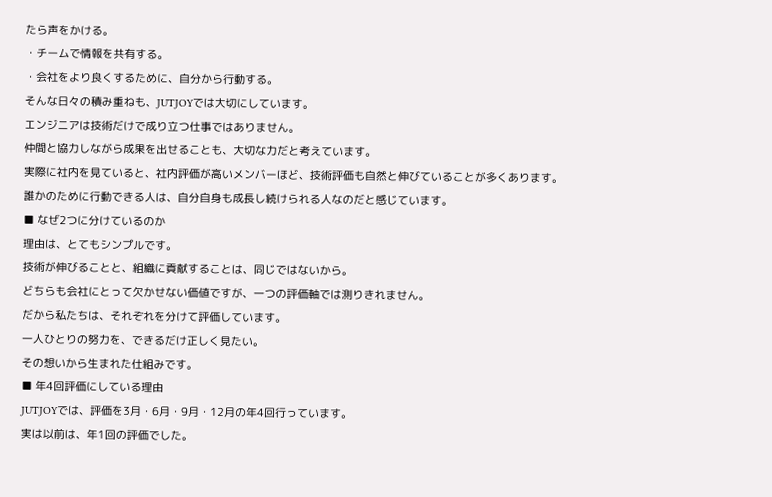たら声をかける。
・チームで情報を共有する。
・会社をより良くするために、自分から行動する。
そんな日々の積み重ねも、JUTJOYでは大切にしています。
エンジニアは技術だけで成り立つ仕事ではありません。
仲間と協力しながら成果を出せることも、大切な力だと考えています。
実際に社内を見ていると、社内評価が高いメンバーほど、技術評価も自然と伸びていることが多くあります。
誰かのために行動できる人は、自分自身も成長し続けられる人なのだと感じています。
■ なぜ2つに分けているのか
理由は、とてもシンプルです。
技術が伸びることと、組織に貢献することは、同じではないから。
どちらも会社にとって欠かせない価値ですが、一つの評価軸では測りきれません。
だから私たちは、それぞれを分けて評価しています。
一人ひとりの努力を、できるだけ正しく見たい。
その想いから生まれた仕組みです。
■ 年4回評価にしている理由
JUTJOYでは、評価を3月・6月・9月・12月の年4回行っています。
実は以前は、年1回の評価でした。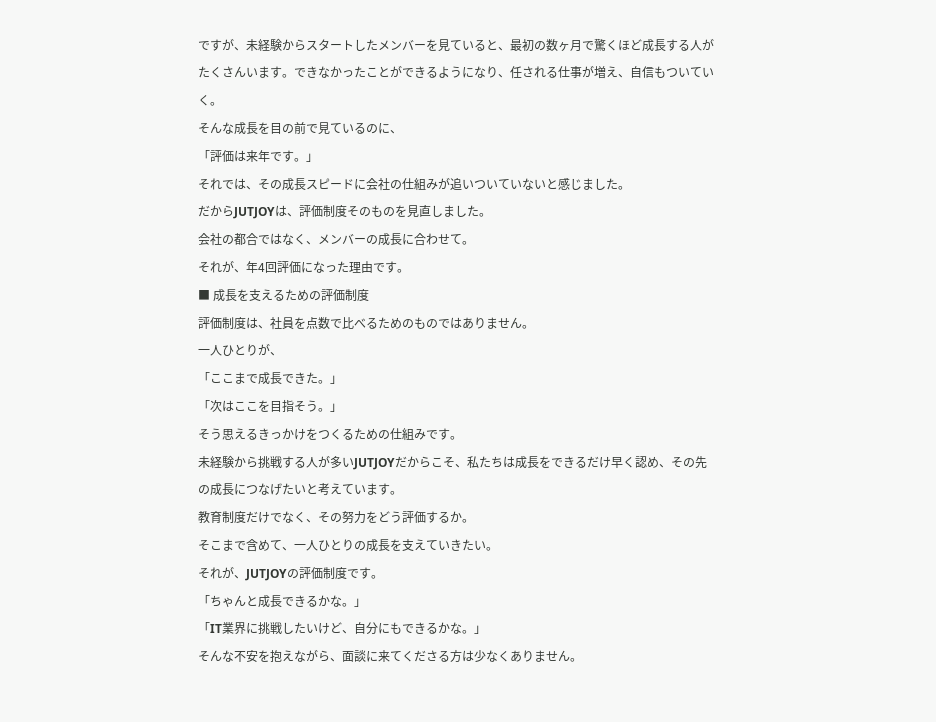ですが、未経験からスタートしたメンバーを見ていると、最初の数ヶ月で驚くほど成長する人がたくさんいます。できなかったことができるようになり、任される仕事が増え、自信もついていく。
そんな成長を目の前で見ているのに、
「評価は来年です。」
それでは、その成長スピードに会社の仕組みが追いついていないと感じました。
だからJUTJOYは、評価制度そのものを見直しました。
会社の都合ではなく、メンバーの成長に合わせて。
それが、年4回評価になった理由です。
■ 成長を支えるための評価制度
評価制度は、社員を点数で比べるためのものではありません。
一人ひとりが、
「ここまで成長できた。」
「次はここを目指そう。」
そう思えるきっかけをつくるための仕組みです。
未経験から挑戦する人が多いJUTJOYだからこそ、私たちは成長をできるだけ早く認め、その先の成長につなげたいと考えています。
教育制度だけでなく、その努力をどう評価するか。
そこまで含めて、一人ひとりの成長を支えていきたい。
それが、JUTJOYの評価制度です。
「ちゃんと成長できるかな。」
「IT業界に挑戦したいけど、自分にもできるかな。」
そんな不安を抱えながら、面談に来てくださる方は少なくありません。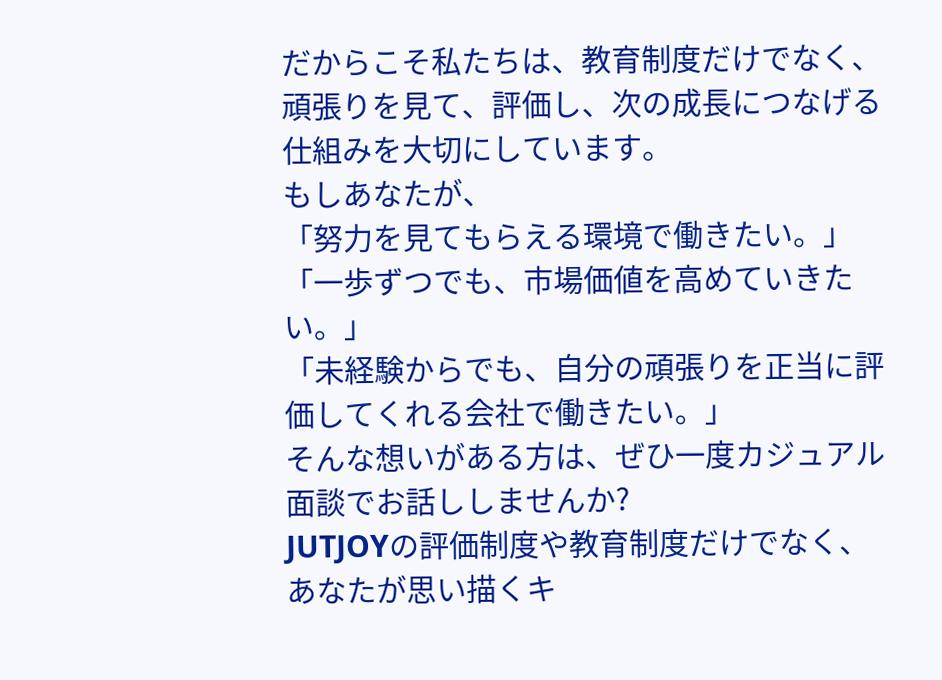だからこそ私たちは、教育制度だけでなく、頑張りを見て、評価し、次の成長につなげる仕組みを大切にしています。
もしあなたが、
「努力を見てもらえる環境で働きたい。」
「一歩ずつでも、市場価値を高めていきたい。」
「未経験からでも、自分の頑張りを正当に評価してくれる会社で働きたい。」
そんな想いがある方は、ぜひ一度カジュアル面談でお話ししませんか?
JUTJOYの評価制度や教育制度だけでなく、あなたが思い描くキ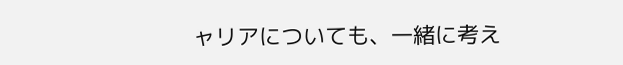ャリアについても、一緒に考え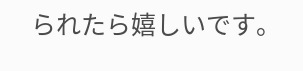られたら嬉しいです。